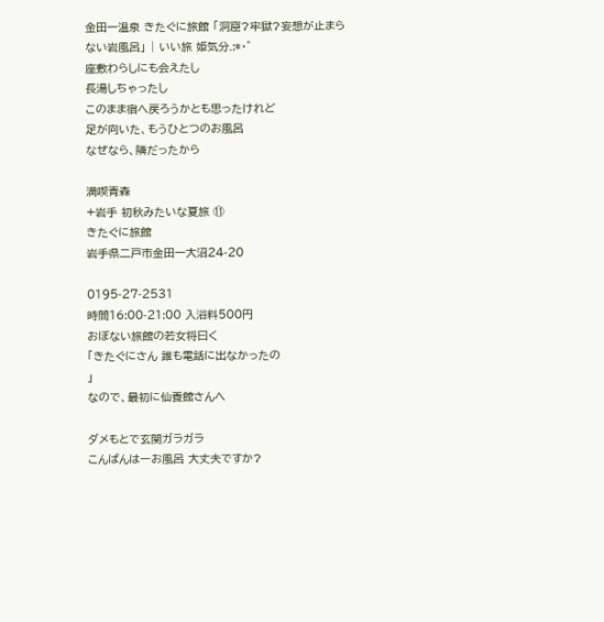金田一温泉 きたぐに旅館 「洞窟?牢獄?妄想が止まらない岩風呂」 | いい旅 姫気分.:*・゜
座敷わらしにも会えたし
長湯しちゃったし
このまま宿へ戻ろうかとも思ったけれど
足が向いた、もうひとつのお風呂
なぜなら、隣だったから

満喫青森
+岩手 初秋みたいな夏旅 ⑪
きたぐに旅館
岩手県二戸市金田一大沼24-20

0195-27-2531
時間16:00-21:00 入浴料500円
おぼない旅館の若女将曰く
「きたぐにさん 誰も電話に出なかったの
」
なので、最初に仙養館さんへ

ダメもとで玄関ガラガラ
こんばんはーお風呂 大丈夫ですか?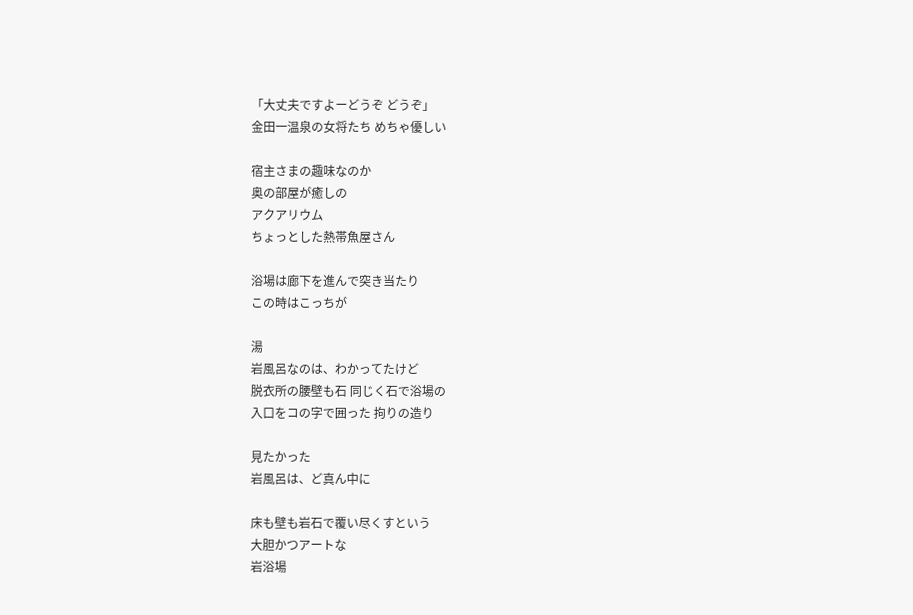「大丈夫ですよーどうぞ どうぞ」
金田一温泉の女将たち めちゃ優しい

宿主さまの趣味なのか
奥の部屋が癒しの
アクアリウム
ちょっとした熱帯魚屋さん

浴場は廊下を進んで突き当たり
この時はこっちが

湯
岩風呂なのは、わかってたけど
脱衣所の腰壁も石 同じく石で浴場の
入口をコの字で囲った 拘りの造り

見たかった
岩風呂は、ど真ん中に

床も壁も岩石で覆い尽くすという
大胆かつアートな
岩浴場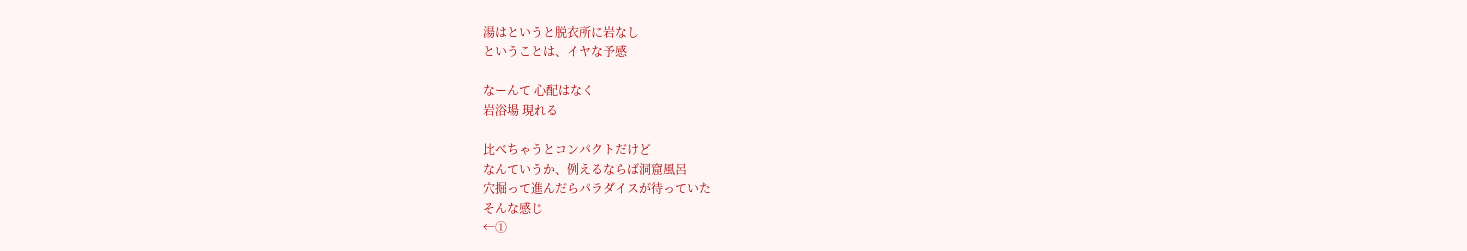湯はというと脱衣所に岩なし
ということは、イヤな予感

なーんて 心配はなく
岩浴場 現れる

比べちゃうとコンパクトだけど
なんていうか、例えるならば洞窟風呂
穴掘って進んだらパラダイスが待っていた
そんな感じ
←①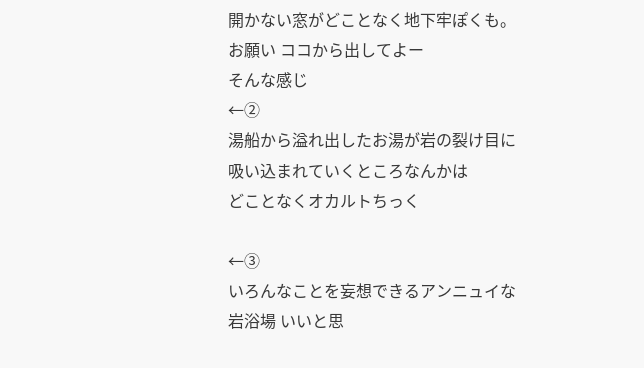開かない窓がどことなく地下牢ぽくも。
お願い ココから出してよー
そんな感じ
←②
湯船から溢れ出したお湯が岩の裂け目に
吸い込まれていくところなんかは
どことなくオカルトちっく

←③
いろんなことを妄想できるアンニュイな
岩浴場 いいと思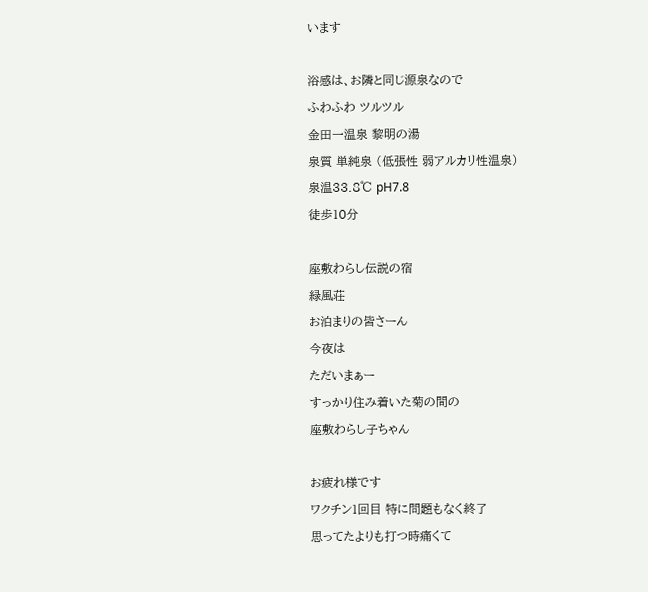います

浴感は、お隣と同じ源泉なので
ふわふわ ツルツル
金田一温泉 黎明の湯
泉質 単純泉 (低張性 弱アルカリ性温泉)
泉温33.8℃ pH7.8
徒歩10分

座敷わらし伝説の宿
緑風荘
お泊まりの皆さーん
今夜は
ただいまぁー
すっかり住み着いた菊の間の
座敷わらし子ちゃん

お疲れ様です
ワクチン1回目 特に問題もなく終了
思ってたよりも打つ時痛くて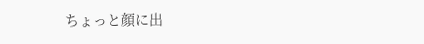ちょっと顔に出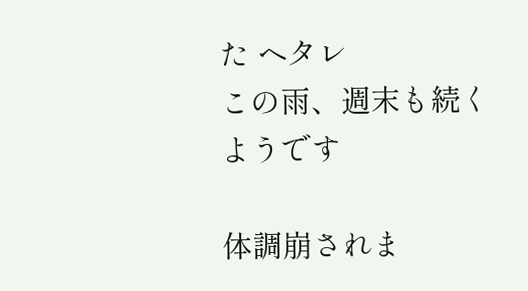た ヘタレ
この雨、週末も続くようです

体調崩されま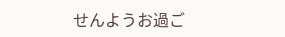せんようお過ご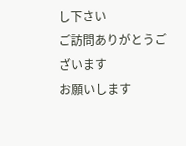し下さい
ご訪問ありがとうございます
お願いします